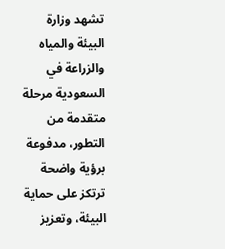تشهد وزارة البيئة والمياه والزراعة في السعودية مرحلة متقدمة من التطور، مدفوعة برؤية واضحة ترتكز على حماية البيئة، وتعزيز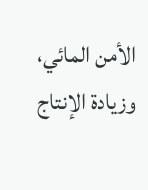الأمن المائي، وزيادة الإنتاج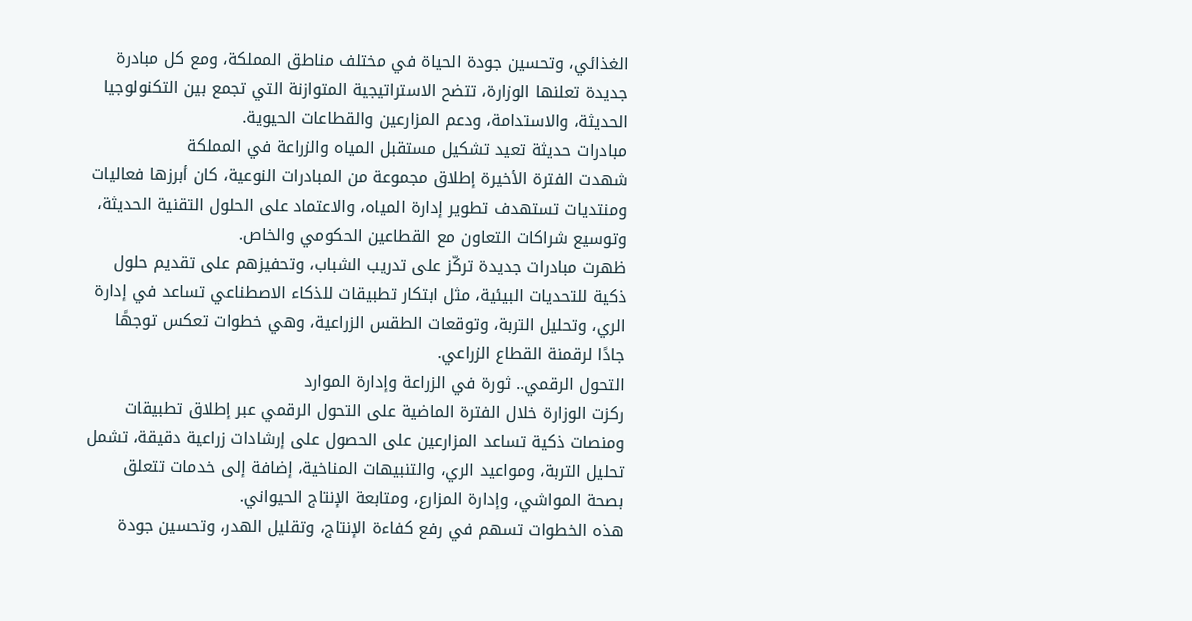الغذائي، وتحسين جودة الحياة في مختلف مناطق المملكة، ومع كل مبادرة جديدة تعلنها الوزارة، تتضح الاستراتيجية المتوازنة التي تجمع بين التكنولوجيا الحديثة، والاستدامة، ودعم المزارعين والقطاعات الحيوية.
مبادرات حديثة تعيد تشكيل مستقبل المياه والزراعة في المملكة
شهدت الفترة الأخيرة إطلاق مجموعة من المبادرات النوعية، كان أبرزها فعاليات ومنتديات تستهدف تطوير إدارة المياه، والاعتماد على الحلول التقنية الحديثة، وتوسيع شراكات التعاون مع القطاعين الحكومي والخاص.
ظهرت مبادرات جديدة تركّز على تدريب الشباب، وتحفيزهم على تقديم حلول ذكية للتحديات البيئية، مثل ابتكار تطبيقات للذكاء الاصطناعي تساعد في إدارة الري، وتحليل التربة، وتوقعات الطقس الزراعية، وهي خطوات تعكس توجهًا جادًا لرقمنة القطاع الزراعي.
التحول الرقمي.. ثورة في الزراعة وإدارة الموارد
ركزت الوزارة خلال الفترة الماضية على التحول الرقمي عبر إطلاق تطبيقات ومنصات ذكية تساعد المزارعين على الحصول على إرشادات زراعية دقيقة، تشمل تحليل التربة، ومواعيد الري، والتنبيهات المناخية، إضافة إلى خدمات تتعلق بصحة المواشي، وإدارة المزارع، ومتابعة الإنتاج الحيواني.
هذه الخطوات تسهم في رفع كفاءة الإنتاج، وتقليل الهدر، وتحسين جودة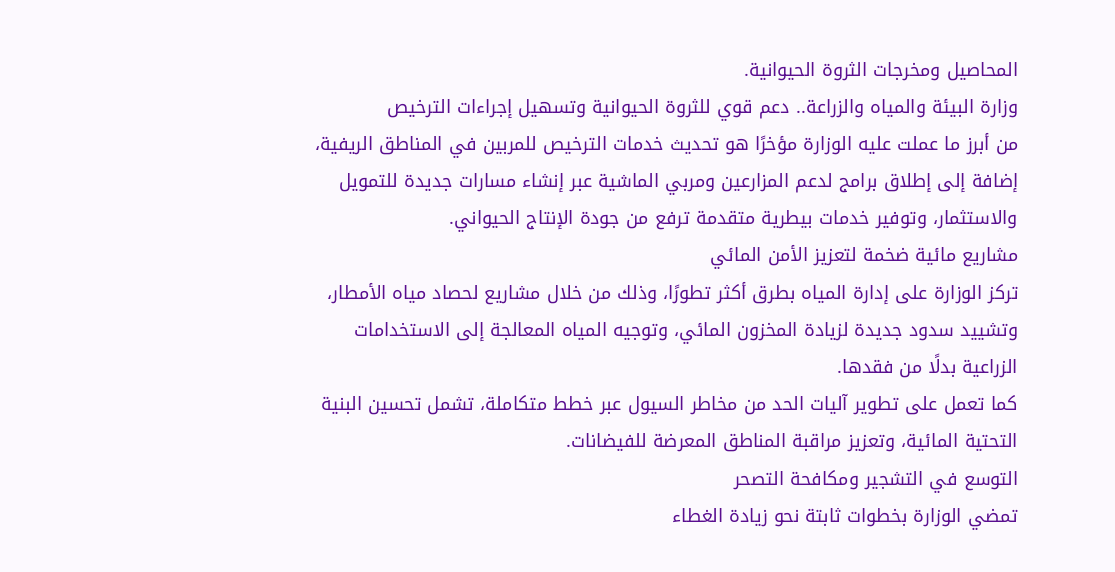المحاصيل ومخرجات الثروة الحيوانية.
وزارة البيئة والمياه والزراعة.. دعم قوي للثروة الحيوانية وتسهيل إجراءات الترخيص
من أبرز ما عملت عليه الوزارة مؤخرًا هو تحديث خدمات الترخيص للمربين في المناطق الريفية، إضافة إلى إطلاق برامج لدعم المزارعين ومربي الماشية عبر إنشاء مسارات جديدة للتمويل والاستثمار، وتوفير خدمات بيطرية متقدمة ترفع من جودة الإنتاج الحيواني.
مشاريع مائية ضخمة لتعزيز الأمن المائي
تركز الوزارة على إدارة المياه بطرق أكثر تطورًا، وذلك من خلال مشاريع لحصاد مياه الأمطار، وتشييد سدود جديدة لزيادة المخزون المائي، وتوجيه المياه المعالجة إلى الاستخدامات الزراعية بدلًا من فقدها.
كما تعمل على تطوير آليات الحد من مخاطر السيول عبر خطط متكاملة، تشمل تحسين البنية التحتية المائية، وتعزيز مراقبة المناطق المعرضة للفيضانات.
التوسع في التشجير ومكافحة التصحر
تمضي الوزارة بخطوات ثابتة نحو زيادة الغطاء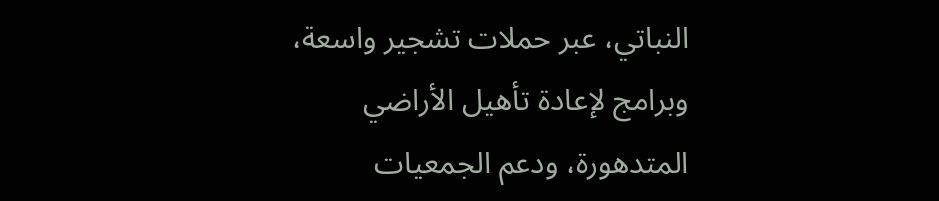النباتي، عبر حملات تشجير واسعة، وبرامج لإعادة تأهيل الأراضي المتدهورة، ودعم الجمعيات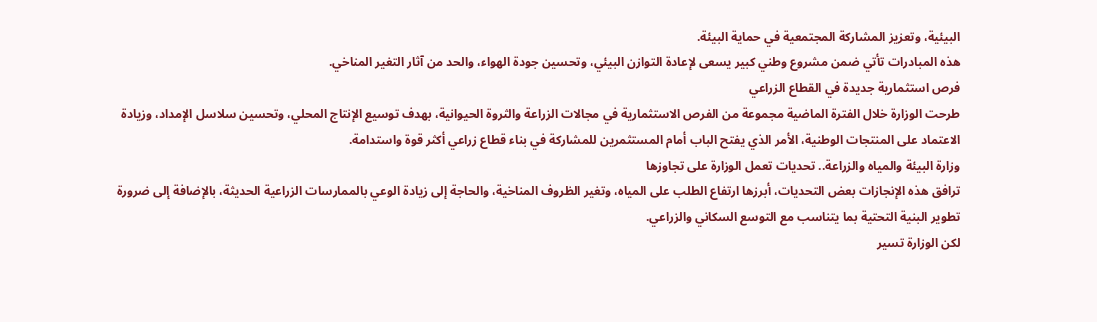البيئية، وتعزيز المشاركة المجتمعية في حماية البيئة.
هذه المبادرات تأتي ضمن مشروع وطني كبير يسعى لإعادة التوازن البيئي، وتحسين جودة الهواء، والحد من آثار التغير المناخي.
فرص استثمارية جديدة في القطاع الزراعي
طرحت الوزارة خلال الفترة الماضية مجموعة من الفرص الاستثمارية في مجالات الزراعة والثروة الحيوانية، بهدف توسيع الإنتاج المحلي، وتحسين سلاسل الإمداد، وزيادة الاعتماد على المنتجات الوطنية، الأمر الذي يفتح الباب أمام المستثمرين للمشاركة في بناء قطاع زراعي أكثر قوة واستدامة.
وزارة البيئة والمياه والزراعة.. تحديات تعمل الوزارة على تجاوزها
ترافق هذه الإنجازات بعض التحديات، أبرزها ارتفاع الطلب على المياه، وتغير الظروف المناخية، والحاجة إلى زيادة الوعي بالممارسات الزراعية الحديثة، بالإضافة إلى ضرورة تطوير البنية التحتية بما يتناسب مع التوسع السكاني والزراعي.
لكن الوزارة تسير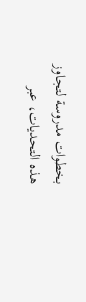بخطوات مدروسة لتجاوز هذه التحديات، عبر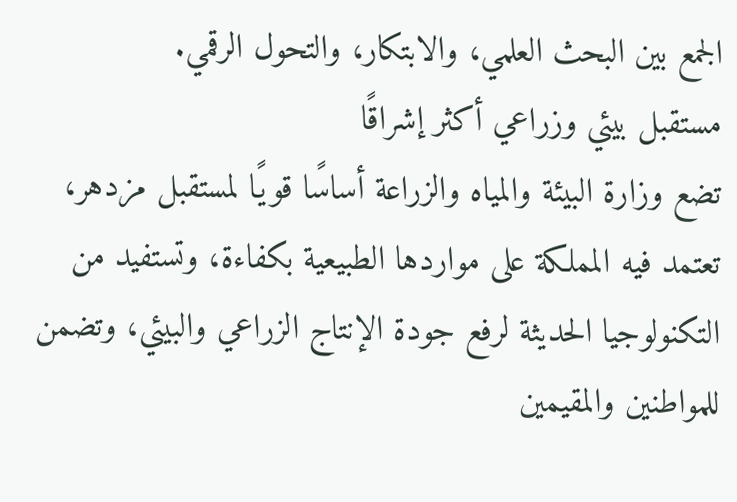الجمع بين البحث العلمي، والابتكار، والتحول الرقمي.
مستقبل بيئي وزراعي أكثر إشراقًا
تضع وزارة البيئة والمياه والزراعة أساسًا قويًا لمستقبل مزدهر، تعتمد فيه المملكة على مواردها الطبيعية بكفاءة، وتستفيد من التكنولوجيا الحديثة لرفع جودة الإنتاج الزراعي والبيئي، وتضمن للمواطنين والمقيمين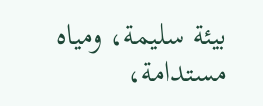بيئة سليمة، ومياه مستدامة،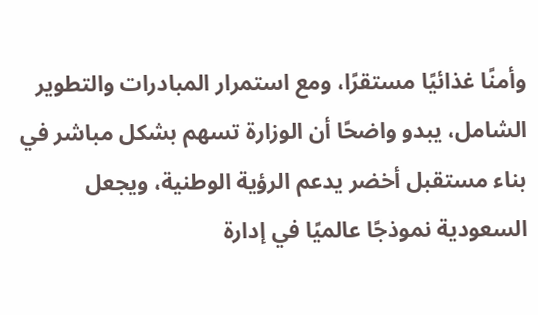وأمنًا غذائيًا مستقرًا، ومع استمرار المبادرات والتطوير الشامل، يبدو واضحًا أن الوزارة تسهم بشكل مباشر في بناء مستقبل أخضر يدعم الرؤية الوطنية، ويجعل السعودية نموذجًا عالميًا في إدارة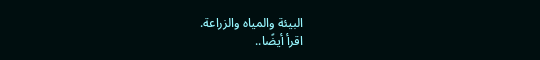البيئة والمياه والزراعة.
اقرأ أيضًا..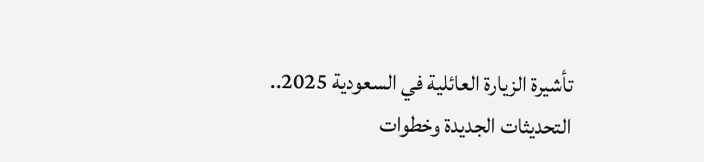تأشيرة الزيارة العائلية في السعودية 2025.. التحديثات الجديدة وخطوات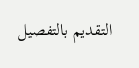التقديم بالتفصيل